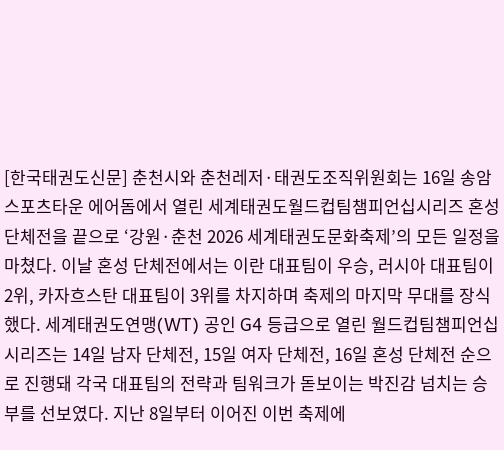[한국태권도신문] 춘천시와 춘천레저·태권도조직위원회는 16일 송암스포츠타운 에어돔에서 열린 세계태권도월드컵팀챔피언십시리즈 혼성 단체전을 끝으로 ‘강원·춘천 2026 세계태권도문화축제’의 모든 일정을 마쳤다. 이날 혼성 단체전에서는 이란 대표팀이 우승, 러시아 대표팀이 2위, 카자흐스탄 대표팀이 3위를 차지하며 축제의 마지막 무대를 장식했다. 세계태권도연맹(WT) 공인 G4 등급으로 열린 월드컵팀챔피언십시리즈는 14일 남자 단체전, 15일 여자 단체전, 16일 혼성 단체전 순으로 진행돼 각국 대표팀의 전략과 팀워크가 돋보이는 박진감 넘치는 승부를 선보였다. 지난 8일부터 이어진 이번 축제에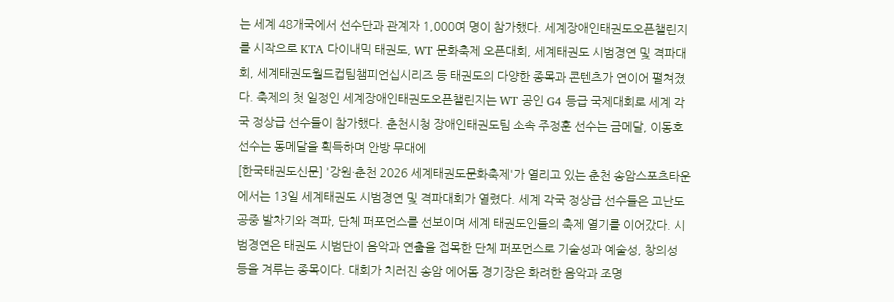는 세계 48개국에서 선수단과 관계자 1,000여 명이 참가했다. 세계장애인태권도오픈챌린지를 시작으로 KTA 다이내믹 태권도, WT 문화축제 오픈대회, 세계태권도 시범경연 및 격파대회, 세계태권도월드컵팀챔피언십시리즈 등 태권도의 다양한 종목과 콘텐츠가 연이어 펼쳐졌다. 축제의 첫 일정인 세계장애인태권도오픈챌린지는 WT 공인 G4 등급 국제대회로 세계 각국 정상급 선수들이 참가했다. 춘천시청 장애인태권도팀 소속 주정훈 선수는 금메달, 이동호 선수는 동메달을 획득하며 안방 무대에
[한국태권도신문] '강원·춘천 2026 세계태권도문화축제'가 열리고 있는 춘천 송암스포츠타운에서는 13일 세계태권도 시범경연 및 격파대회가 열렸다. 세계 각국 정상급 선수들은 고난도 공중 발차기와 격파, 단체 퍼포먼스를 선보이며 세계 태권도인들의 축제 열기를 이어갔다. 시범경연은 태권도 시범단이 음악과 연출을 접목한 단체 퍼포먼스로 기술성과 예술성, 창의성 등을 겨루는 종목이다. 대회가 치러진 송암 에어돔 경기장은 화려한 음악과 조명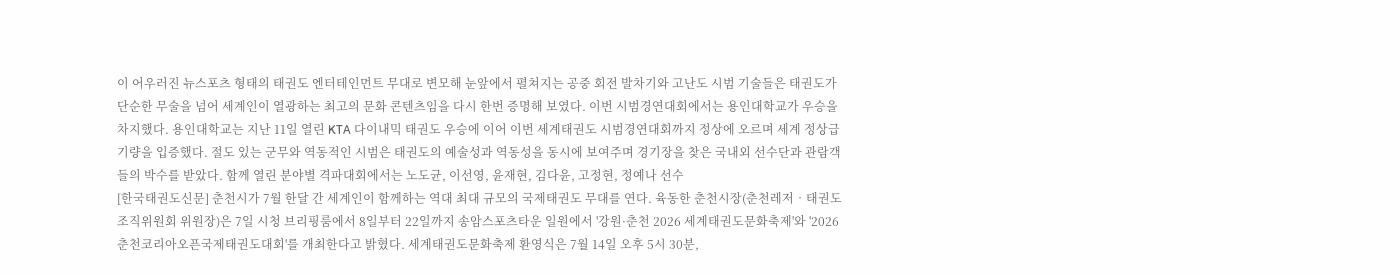이 어우러진 뉴스포츠 형태의 태권도 엔터테인먼트 무대로 변모해 눈앞에서 펼쳐지는 공중 회전 발차기와 고난도 시범 기술들은 태권도가 단순한 무술을 넘어 세계인이 열광하는 최고의 문화 콘텐츠임을 다시 한번 증명해 보였다. 이번 시범경연대회에서는 용인대학교가 우승을 차지했다. 용인대학교는 지난 11일 열린 KTA 다이내믹 태권도 우승에 이어 이번 세계태권도 시범경연대회까지 정상에 오르며 세계 정상급 기량을 입증했다. 절도 있는 군무와 역동적인 시범은 태권도의 예술성과 역동성을 동시에 보여주며 경기장을 찾은 국내외 선수단과 관람객들의 박수를 받았다. 함께 열린 분야별 격파대회에서는 노도균, 이선영, 윤재현, 김다윤, 고정현, 정예나 선수
[한국태권도신문] 춘천시가 7월 한달 간 세계인이 함께하는 역대 최대 규모의 국제태권도 무대를 연다. 육동한 춘천시장(춘천레저‧태권도조직위원회 위원장)은 7일 시청 브리핑룸에서 8일부터 22일까지 송암스포츠타운 일원에서 '강원·춘천 2026 세계태권도문화축제'와 '2026 춘천코리아오픈국제태권도대회'를 개최한다고 밝혔다. 세계태권도문화축제 환영식은 7월 14일 오후 5시 30분,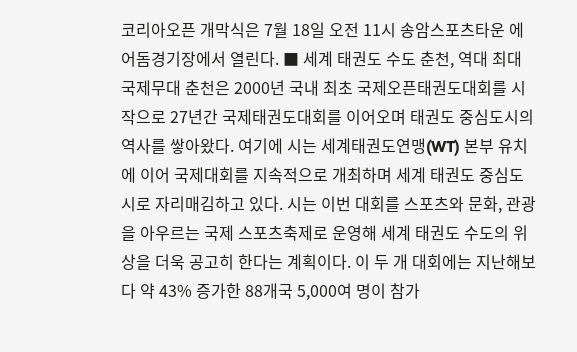코리아오픈 개막식은 7월 18일 오전 11시 송암스포츠타운 에어돔경기장에서 열린다. ■ 세계 태권도 수도 춘천, 역대 최대 국제무대 춘천은 2000년 국내 최초 국제오픈태권도대회를 시작으로 27년간 국제태권도대회를 이어오며 태권도 중심도시의 역사를 쌓아왔다. 여기에 시는 세계태권도연맹(WT) 본부 유치에 이어 국제대회를 지속적으로 개최하며 세계 태권도 중심도시로 자리매김하고 있다. 시는 이번 대회를 스포츠와 문화, 관광을 아우르는 국제 스포츠축제로 운영해 세계 태권도 수도의 위상을 더욱 공고히 한다는 계획이다. 이 두 개 대회에는 지난해보다 약 43% 증가한 88개국 5,000여 명이 참가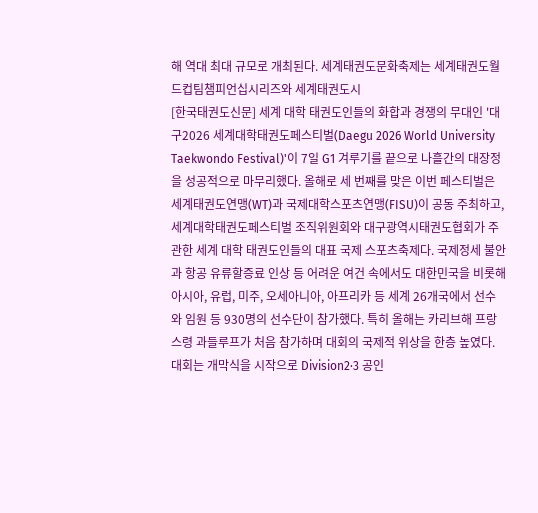해 역대 최대 규모로 개최된다. 세계태권도문화축제는 세계태권도월드컵팀챔피언십시리즈와 세계태권도시
[한국태권도신문] 세계 대학 태권도인들의 화합과 경쟁의 무대인 '대구2026 세계대학태권도페스티벌(Daegu 2026 World University Taekwondo Festival)'이 7일 G1 겨루기를 끝으로 나흘간의 대장정을 성공적으로 마무리했다. 올해로 세 번째를 맞은 이번 페스티벌은 세계태권도연맹(WT)과 국제대학스포츠연맹(FISU)이 공동 주최하고, 세계대학태권도페스티벌 조직위원회와 대구광역시태권도협회가 주관한 세계 대학 태권도인들의 대표 국제 스포츠축제다. 국제정세 불안과 항공 유류할증료 인상 등 어려운 여건 속에서도 대한민국을 비롯해 아시아, 유럽, 미주, 오세아니아, 아프리카 등 세계 26개국에서 선수와 임원 등 930명의 선수단이 참가했다. 특히 올해는 카리브해 프랑스령 과들루프가 처음 참가하며 대회의 국제적 위상을 한층 높였다. 대회는 개막식을 시작으로 Division2·3 공인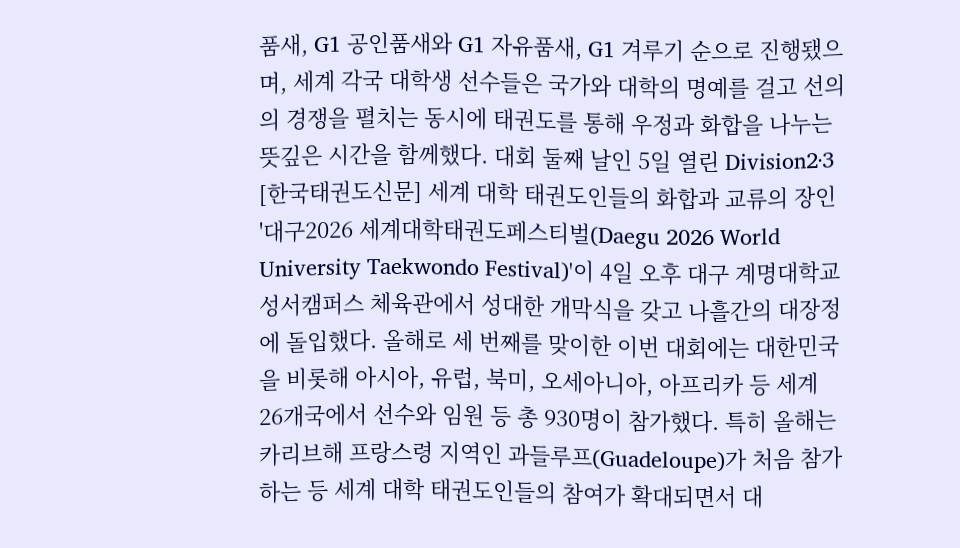품새, G1 공인품새와 G1 자유품새, G1 겨루기 순으로 진행됐으며, 세계 각국 대학생 선수들은 국가와 대학의 명예를 걸고 선의의 경쟁을 펼치는 동시에 태권도를 통해 우정과 화합을 나누는 뜻깊은 시간을 함께했다. 대회 둘째 날인 5일 열린 Division2·3
[한국태권도신문] 세계 대학 태권도인들의 화합과 교류의 장인 '대구2026 세계대학태권도페스티벌(Daegu 2026 World University Taekwondo Festival)'이 4일 오후 대구 계명대학교 성서캠퍼스 체육관에서 성대한 개막식을 갖고 나흘간의 대장정에 돌입했다. 올해로 세 번째를 맞이한 이번 대회에는 대한민국을 비롯해 아시아, 유럽, 북미, 오세아니아, 아프리카 등 세계 26개국에서 선수와 임원 등 총 930명이 참가했다. 특히 올해는 카리브해 프랑스령 지역인 과들루프(Guadeloupe)가 처음 참가하는 등 세계 대학 태권도인들의 참여가 확대되면서 대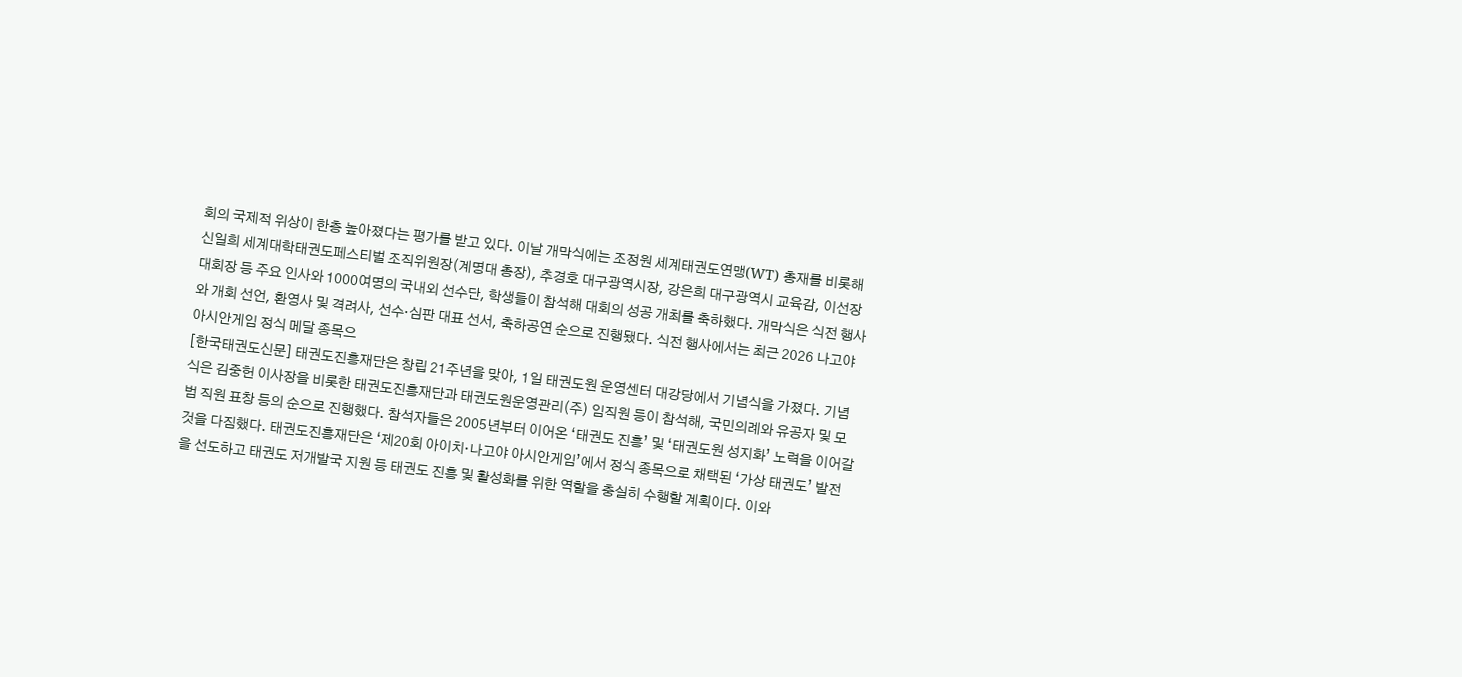회의 국제적 위상이 한층 높아졌다는 평가를 받고 있다. 이날 개막식에는 조정원 세계태권도연맹(WT) 총재를 비롯해 신일희 세계대학태권도페스티벌 조직위원장(계명대 총장), 추경호 대구광역시장, 강은희 대구광역시 교육감, 이선장 대회장 등 주요 인사와 1000여명의 국내외 선수단, 학생들이 참석해 대회의 성공 개최를 축하했다. 개막식은 식전 행사와 개회 선언, 환영사 및 격려사, 선수·심판 대표 선서, 축하공연 순으로 진행됐다. 식전 행사에서는 최근 2026 나고야 아시안게임 정식 메달 종목으
[한국태권도신문] 태권도진흥재단은 창립 21주년을 맞아, 1일 태권도원 운영센터 대강당에서 기념식을 가졌다. 기념식은 김중헌 이사장을 비롯한 태권도진흥재단과 태권도원운영관리(주) 임직원 등이 참석해, 국민의례와 유공자 및 모범 직원 표창 등의 순으로 진행했다. 참석자들은 2005년부터 이어온 ‘태권도 진흥’ 및 ‘태권도원 성지화’ 노력을 이어갈 것을 다짐했다. 태권도진흥재단은 ‘제20회 아이치·나고야 아시안게임’에서 정식 종목으로 채택된 ‘가상 태권도’ 발전을 선도하고 태권도 저개발국 지원 등 태권도 진흥 및 활성화를 위한 역할을 충실히 수행할 계획이다. 이와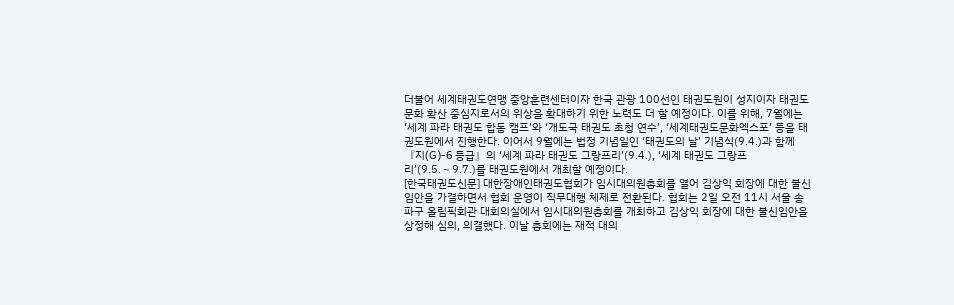더불어 세계태권도연맹 중앙훈련센터이자 한국 관광 100선인 태권도원이 성지이자 태권도 문화 확산 중심지로서의 위상을 확대하기 위한 노력도 더 할 예정이다. 이를 위해, 7월에는 ‘세계 파라 태권도 합동 캠프’와 ‘개도국 태권도 초청 연수’, ‘세계태권도문화엑스포’ 등을 태권도원에서 진행한다. 이어서 9월에는 법정 기념일인 ‘태권도의 날’ 기념식(9.4.)과 함께 『지(G)-6 등급』의 ‘세계 파라 태권도 그랑프리’(9.4.), ‘세계 태권도 그랑프리’(9.5.∼9.7.)를 태권도원에서 개최할 예정이다.
[한국태권도신문] 대한장애인태권도협회가 임시대의원총회를 열어 김상익 회장에 대한 불신임안을 가결하면서 협회 운영이 직무대행 체제로 전환된다. 협회는 2일 오전 11시 서울 송파구 올림픽회관 대회의실에서 임시대의원총회를 개최하고 김상익 회장에 대한 불신임안을 상정해 심의, 의결했다. 이날 총회에는 재적 대의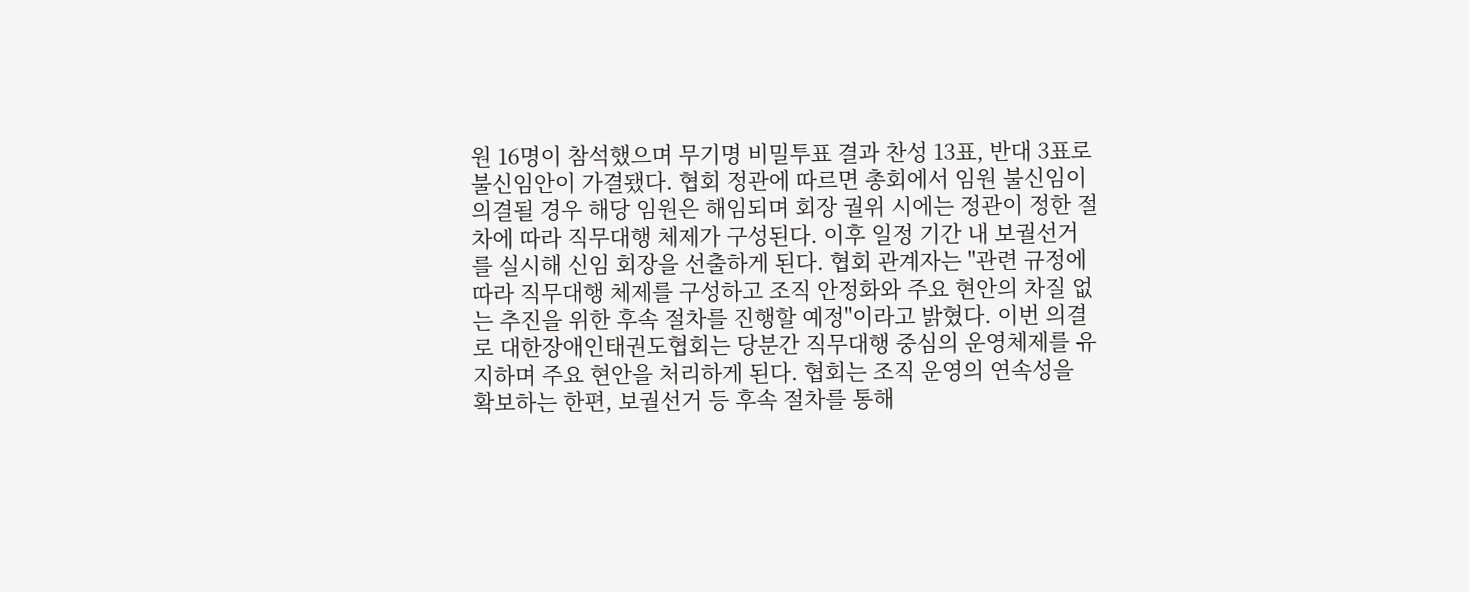원 16명이 참석했으며 무기명 비밀투표 결과 찬성 13표, 반대 3표로 불신임안이 가결됐다. 협회 정관에 따르면 총회에서 임원 불신임이 의결될 경우 해당 임원은 해임되며 회장 궐위 시에는 정관이 정한 절차에 따라 직무대행 체제가 구성된다. 이후 일정 기간 내 보궐선거를 실시해 신임 회장을 선출하게 된다. 협회 관계자는 "관련 규정에 따라 직무대행 체제를 구성하고 조직 안정화와 주요 현안의 차질 없는 추진을 위한 후속 절차를 진행할 예정"이라고 밝혔다. 이번 의결로 대한장애인태권도협회는 당분간 직무대행 중심의 운영체제를 유지하며 주요 현안을 처리하게 된다. 협회는 조직 운영의 연속성을 확보하는 한편, 보궐선거 등 후속 절차를 통해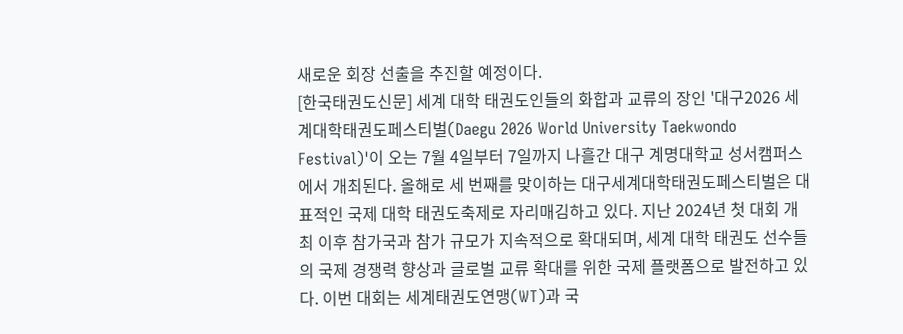새로운 회장 선출을 추진할 예정이다.
[한국태권도신문] 세계 대학 태권도인들의 화합과 교류의 장인 '대구2026 세계대학태권도페스티벌(Daegu 2026 World University Taekwondo Festival)'이 오는 7월 4일부터 7일까지 나흘간 대구 계명대학교 성서캠퍼스에서 개최된다. 올해로 세 번째를 맞이하는 대구세계대학태권도페스티벌은 대표적인 국제 대학 태권도축제로 자리매김하고 있다. 지난 2024년 첫 대회 개최 이후 참가국과 참가 규모가 지속적으로 확대되며, 세계 대학 태권도 선수들의 국제 경쟁력 향상과 글로벌 교류 확대를 위한 국제 플랫폼으로 발전하고 있다. 이번 대회는 세계태권도연맹(WT)과 국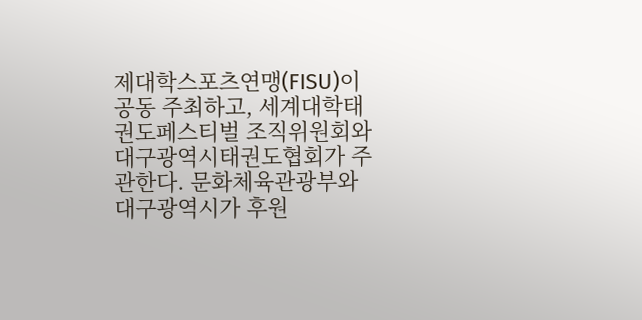제대학스포츠연맹(FISU)이 공동 주최하고, 세계대학태권도페스티벌 조직위원회와 대구광역시태권도협회가 주관한다. 문화체육관광부와 대구광역시가 후원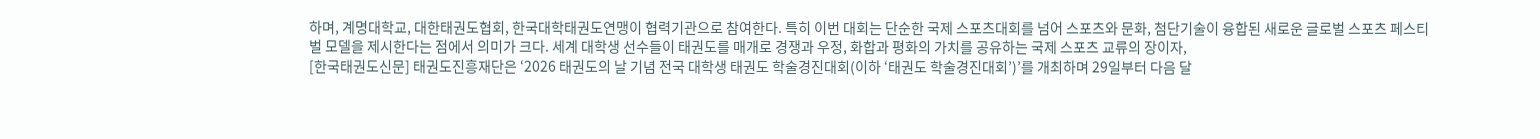하며, 계명대학교, 대한태권도협회, 한국대학태권도연맹이 협력기관으로 참여한다. 특히 이번 대회는 단순한 국제 스포츠대회를 넘어 스포츠와 문화, 첨단기술이 융합된 새로운 글로벌 스포츠 페스티벌 모델을 제시한다는 점에서 의미가 크다. 세계 대학생 선수들이 태권도를 매개로 경쟁과 우정, 화합과 평화의 가치를 공유하는 국제 스포츠 교류의 장이자,
[한국태권도신문] 태권도진흥재단은 ‘2026 태권도의 날 기념 전국 대학생 태권도 학술경진대회(이하 ‘태권도 학술경진대회’)’를 개최하며 29일부터 다음 달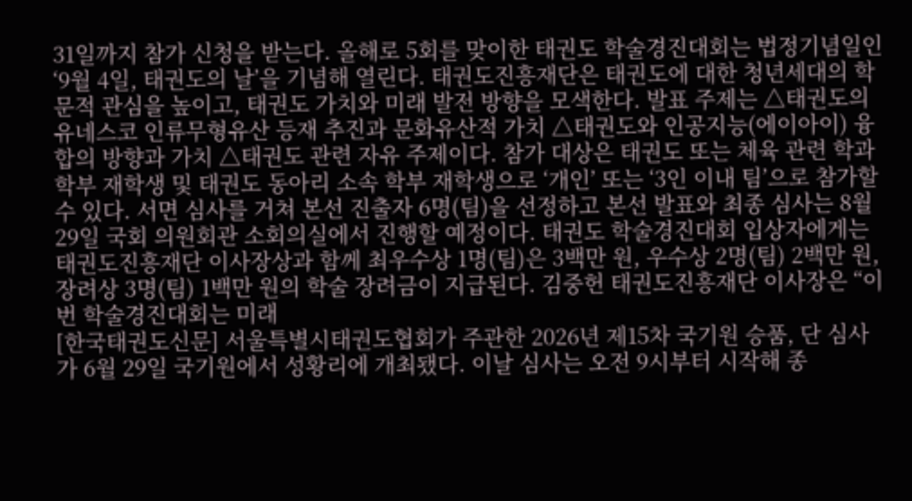31일까지 참가 신청을 받는다. 올해로 5회를 맞이한 태권도 학술경진대회는 법정기념일인 ‘9월 4일, 태권도의 날’을 기념해 열린다. 태권도진흥재단은 태권도에 대한 청년세대의 학문적 관심을 높이고, 태권도 가치와 미래 발전 방향을 모색한다. 발표 주제는 △태권도의 유네스코 인류무형유산 등재 추진과 문화유산적 가치 △태권도와 인공지능(에이아이) 융합의 방향과 가치 △태권도 관련 자유 주제이다. 참가 대상은 태권도 또는 체육 관련 학과 학부 재학생 및 태권도 동아리 소속 학부 재학생으로 ‘개인’ 또는 ‘3인 이내 팀’으로 참가할 수 있다. 서면 심사를 거쳐 본선 진출자 6명(팀)을 선정하고 본선 발표와 최종 심사는 8월 29일 국회 의원회관 소회의실에서 진행할 예정이다. 태권도 학술경진대회 입상자에게는 태권도진흥재단 이사장상과 함께 최우수상 1명(팀)은 3백만 원, 우수상 2명(팀) 2백만 원, 장려상 3명(팀) 1백만 원의 학술 장려금이 지급된다. 김중헌 태권도진흥재단 이사장은 “이번 학술경진대회는 미래
[한국태권도신문] 서울특별시태권도협회가 주관한 2026년 제15차 국기원 승품, 단 심사가 6월 29일 국기원에서 성황리에 개최됐다. 이날 심사는 오전 9시부터 시작해 종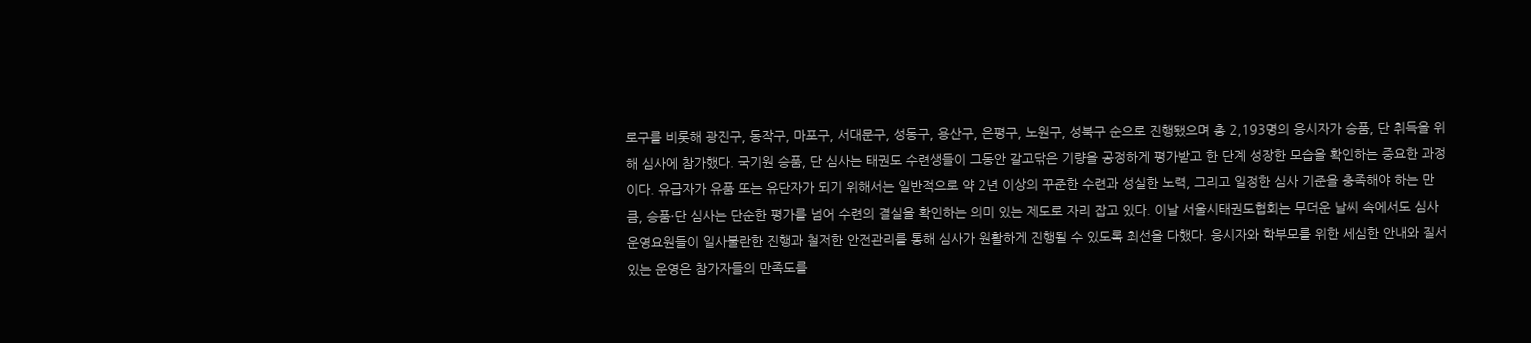로구를 비롯해 광진구, 동작구, 마포구, 서대문구, 성동구, 용산구, 은평구, 노원구, 성북구 순으로 진행됐으며 총 2,193명의 응시자가 승품, 단 취득을 위해 심사에 참가했다. 국기원 승품, 단 심사는 태권도 수련생들이 그동안 갈고닦은 기량을 공정하게 평가받고 한 단계 성장한 모습을 확인하는 중요한 과정이다. 유급자가 유품 또는 유단자가 되기 위해서는 일반적으로 약 2년 이상의 꾸준한 수련과 성실한 노력, 그리고 일정한 심사 기준을 충족해야 하는 만큼, 승품·단 심사는 단순한 평가를 넘어 수련의 결실을 확인하는 의미 있는 제도로 자리 잡고 있다. 이날 서울시태권도협회는 무더운 날씨 속에서도 심사 운영요원들이 일사불란한 진행과 철저한 안전관리를 통해 심사가 원활하게 진행될 수 있도록 최선을 다했다. 응시자와 학부모를 위한 세심한 안내와 질서 있는 운영은 참가자들의 만족도를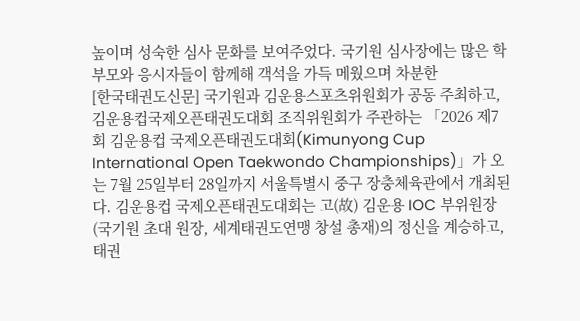높이며 성숙한 심사 문화를 보여주었다. 국기원 심사장에는 많은 학부모와 응시자들이 함께해 객석을 가득 메웠으며 차분한
[한국태권도신문] 국기원과 김운용스포츠위원회가 공동 주최하고, 김운용컵국제오픈태권도대회 조직위원회가 주관하는 「2026 제7회 김운용컵 국제오픈태권도대회(Kimunyong Cup International Open Taekwondo Championships)」가 오는 7월 25일부터 28일까지 서울특별시 중구 장충체육관에서 개최된다. 김운용컵 국제오픈태권도대회는 고(故) 김운용 IOC 부위원장(국기원 초대 원장, 세계태권도연맹 창설 총재)의 정신을 계승하고, 태권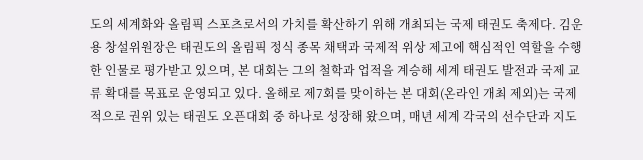도의 세계화와 올림픽 스포츠로서의 가치를 확산하기 위해 개최되는 국제 태권도 축제다. 김운용 창설위원장은 태권도의 올림픽 정식 종목 채택과 국제적 위상 제고에 핵심적인 역할을 수행한 인물로 평가받고 있으며, 본 대회는 그의 철학과 업적을 계승해 세계 태권도 발전과 국제 교류 확대를 목표로 운영되고 있다. 올해로 제7회를 맞이하는 본 대회(온라인 개최 제외)는 국제적으로 권위 있는 태권도 오픈대회 중 하나로 성장해 왔으며, 매년 세계 각국의 선수단과 지도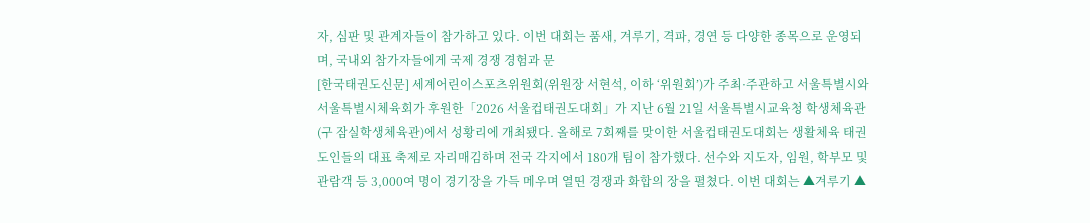자, 심판 및 관계자들이 참가하고 있다. 이번 대회는 품새, 겨루기, 격파, 경연 등 다양한 종목으로 운영되며, 국내외 참가자들에게 국제 경쟁 경험과 문
[한국태권도신문] 세계어린이스포츠위원회(위원장 서현석, 이하 ‘위원회’)가 주최·주관하고 서울특별시와 서울특별시체육회가 후원한「2026 서울컵태권도대회」가 지난 6월 21일 서울특별시교육청 학생체육관(구 잠실학생체육관)에서 성황리에 개최됐다. 올해로 7회째를 맞이한 서울컵태권도대회는 생활체육 태권도인들의 대표 축제로 자리매김하며 전국 각지에서 180개 팀이 참가했다. 선수와 지도자, 임원, 학부모 및 관람객 등 3,000여 명이 경기장을 가득 메우며 열띤 경쟁과 화합의 장을 펼쳤다. 이번 대회는 ▲겨루기 ▲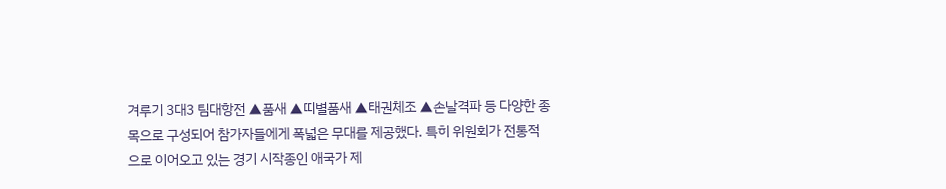겨루기 3대3 팀대항전 ▲품새 ▲띠별품새 ▲태권체조 ▲손날격파 등 다양한 종목으로 구성되어 참가자들에게 폭넓은 무대를 제공했다. 특히 위원회가 전통적으로 이어오고 있는 경기 시작종인 애국가 제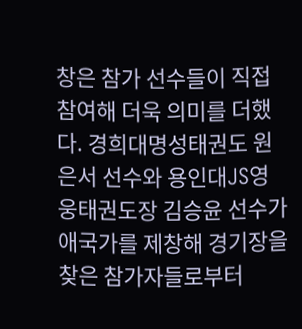창은 참가 선수들이 직접 참여해 더욱 의미를 더했다. 경희대명성태권도 원은서 선수와 용인대JS영웅태권도장 김승윤 선수가 애국가를 제창해 경기장을 찾은 참가자들로부터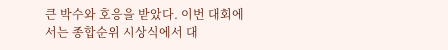큰 박수와 호응을 받았다. 이번 대회에서는 종합순위 시상식에서 대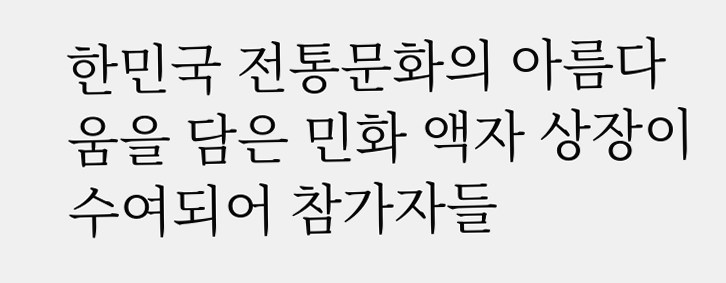한민국 전통문화의 아름다움을 담은 민화 액자 상장이 수여되어 참가자들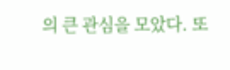의 큰 관심을 모았다. 또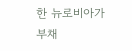한 뉴로비아가 부채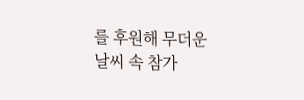를 후원해 무더운 날씨 속 참가